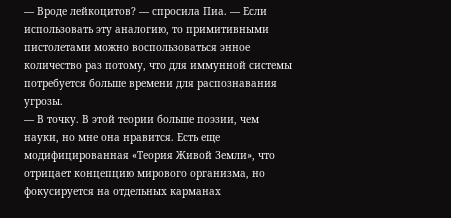— Вроде лейкоцитов? — спросила Пиа. — Если использовать эту аналогию, то примитивными пистолетами можно воспользоваться энное количество раз потому, что для иммунной системы потребуется больше времени для распознавания угрозы.
— В точку. В этой теории больше поэзии, чем науки, но мне она нравится. Есть еще модифицированная «Теория Живой Земли», что отрицает концепцию мирового организма, но фокусируется на отдельных карманах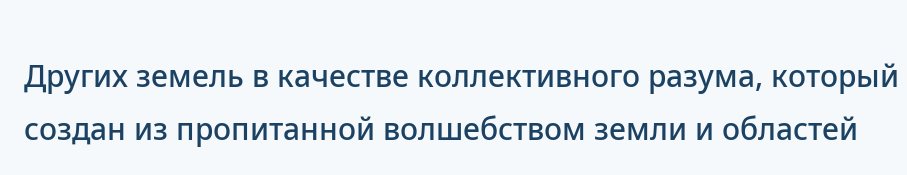Других земель в качестве коллективного разума, который создан из пропитанной волшебством земли и областей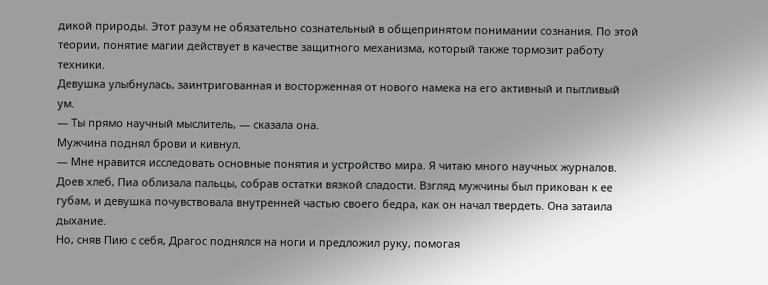дикой природы. Этот разум не обязательно сознательный в общепринятом понимании сознания. По этой теории, понятие магии действует в качестве защитного механизма, который также тормозит работу техники.
Девушка улыбнулась, заинтригованная и восторженная от нового намека на его активный и пытливый ум.
— Ты прямо научный мыслитель, — сказала она.
Мужчина поднял брови и кивнул.
— Мне нравится исследовать основные понятия и устройство мира. Я читаю много научных журналов.
Доев хлеб, Пиа облизала пальцы, собрав остатки вязкой сладости. Взгляд мужчины был прикован к ее губам, и девушка почувствовала внутренней частью своего бедра, как он начал твердеть. Она затаила дыхание.
Но, сняв Пию с себя, Драгос поднялся на ноги и предложил руку, помогая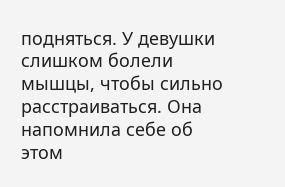подняться. У девушки слишком болели мышцы, чтобы сильно расстраиваться. Она напомнила себе об этом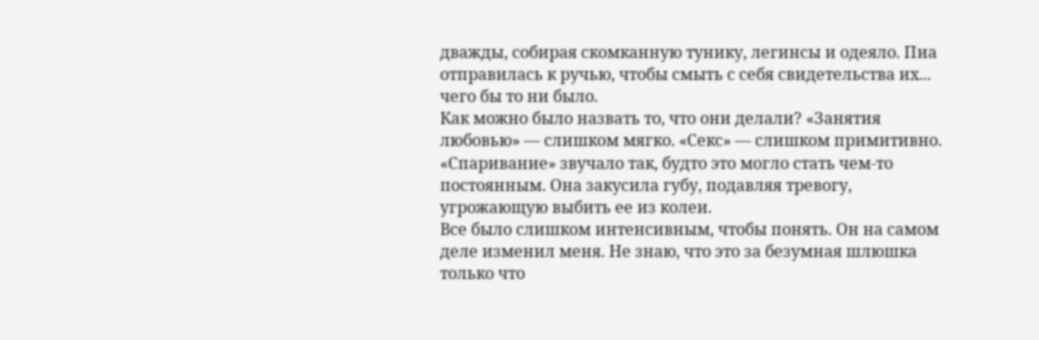дважды, собирая скомканную тунику, легинсы и одеяло. Пиа отправилась к ручью, чтобы смыть с себя свидетельства их... чего бы то ни было.
Как можно было назвать то, что они делали? «Занятия любовью» — слишком мягко. «Секс» — слишком примитивно. «Спаривание» звучало так, будто это могло стать чем-то постоянным. Она закусила губу, подавляя тревогу, угрожающую выбить ее из колеи.
Все было слишком интенсивным, чтобы понять. Он на самом деле изменил меня. Не знаю, что это за безумная шлюшка только что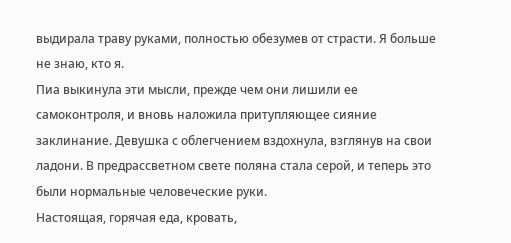выдирала траву руками, полностью обезумев от страсти. Я больше не знаю, кто я.
Пиа выкинула эти мысли, прежде чем они лишили ее самоконтроля, и вновь наложила притупляющее сияние заклинание. Девушка с облегчением вздохнула, взглянув на свои ладони. В предрассветном свете поляна стала серой, и теперь это были нормальные человеческие руки.
Настоящая, горячая еда, кровать,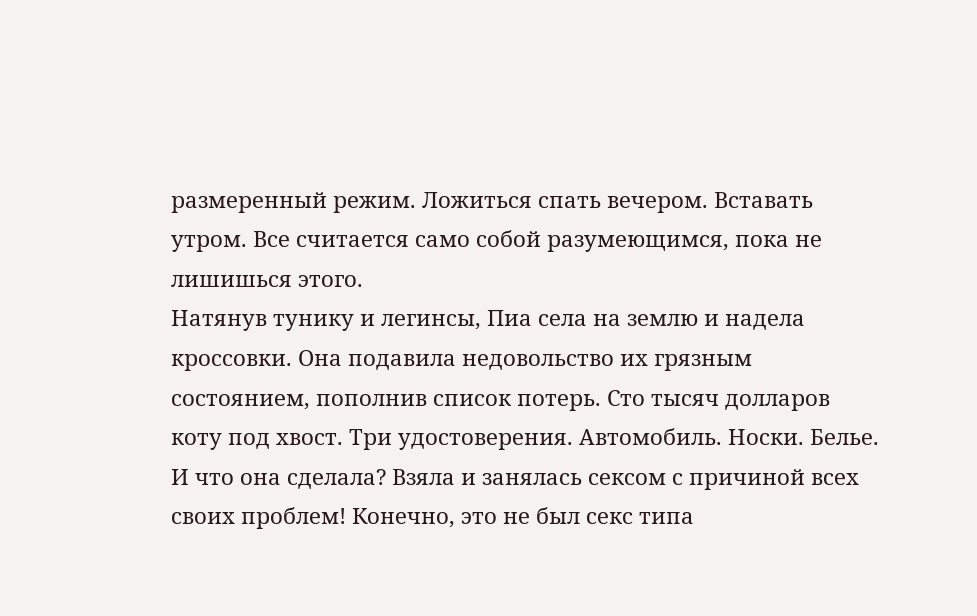размеренный режим. Ложиться спать вечером. Вставать утром. Все считается само собой разумеющимся, пока не лишишься этого.
Натянув тунику и легинсы, Пиа села на землю и надела кроссовки. Она подавила недовольство их грязным состоянием, пополнив список потерь. Сто тысяч долларов коту под хвост. Три удостоверения. Автомобиль. Носки. Белье.
И что она сделала? Взяла и занялась сексом с причиной всех своих проблем! Конечно, это не был секс типа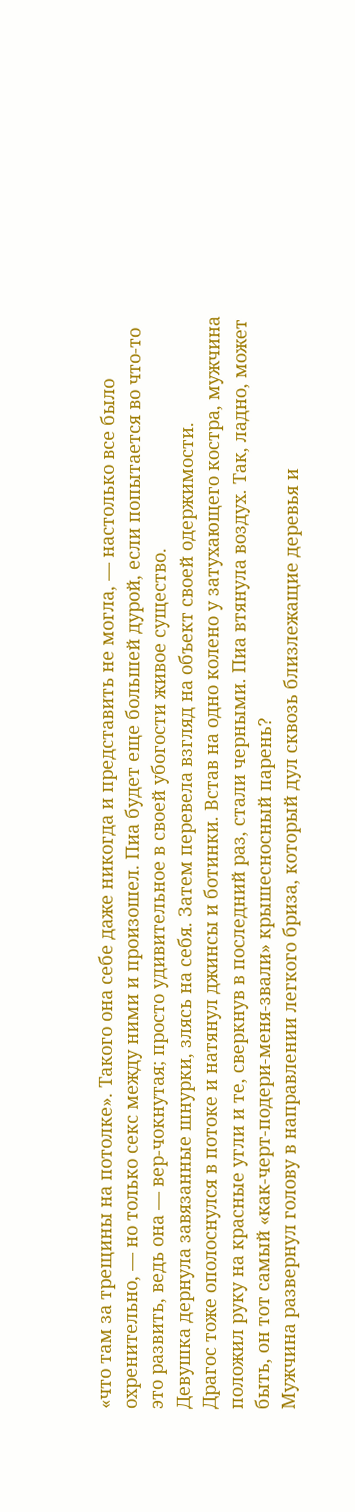«что там за трещины на потолке». Такого она себе даже никогда и представить не могла, — настолько все было охренительно, — но только секс между ними и произошел. Пиа будет еще большей дурой, если попытается во что-то это развить, ведь она — вер-чокнутая; просто удивительное в своей убогости живое существо.
Девушка дернула завязанные шнурки, злясь на себя. Затем перевела взгляд на объект своей одержимости.
Драгос тоже ополоснулся в потоке и натянул джинсы и ботинки. Встав на одно колено у затухающего костра, мужчина положил руку на красные угли и те, сверкнув в последний раз, стали черными. Пиа втянула воздух. Так, ладно, может быть, он тот самый «как-черт-подери-меня-звали» крышесносный парень?
Мужчина развернул голову в направлении легкого бриза, который дул сквозь близлежащие деревья и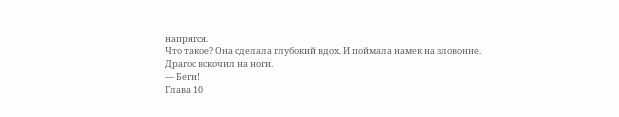напрягся.
Что такое? Она сделала глубокий вдох. И поймала намек на зловоние.
Драгос вскочил на ноги.
— Беги!
Глава 10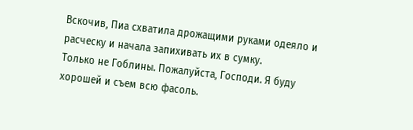Вскочив, Пиа схватила дрожащими руками одеяло и расческу и начала запихивать их в сумку.
Только не Гоблины. Пожалуйста, Господи. Я буду хорошей и съем всю фасоль.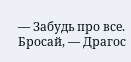— Забудь про все. Бросай, — Драгос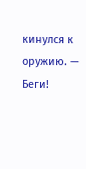кинулся к оружию. — Беги!